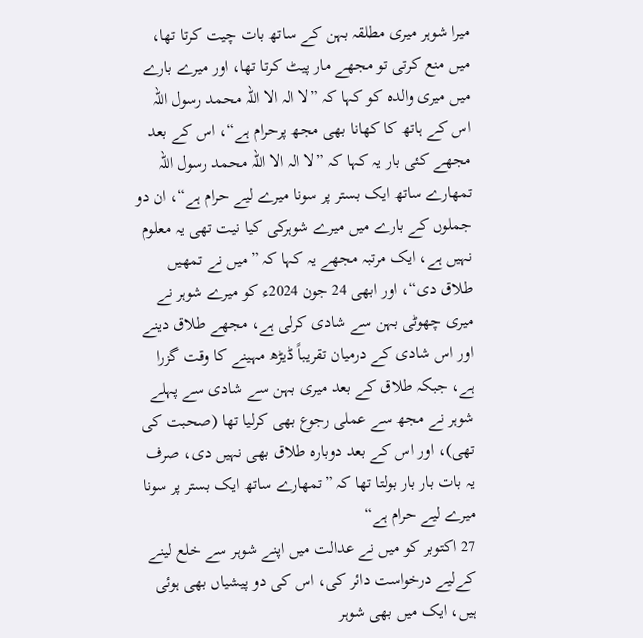میرا شوہر میری مطلقہ بہن کے ساتھ بات چیت کرتا تھا، میں منع کرتی تو مجھے مار پیٹ کرتا تھا، اور میرے بارے میں میری والدہ کو کہا کہ ”لا الہ الا اللہ محمد رسول اللہ اس کے ہاتھ کا کھانا بھی مجھ پرحرام ہے“، اس کے بعد مجھے کئی بار یہ کہا کہ ”لا الہ الا اللہ محمد رسول اللہ تمھارے ساتھ ایک بستر پر سونا میرے لیے حرام ہے“، ان دو جملوں کے بارے میں میرے شوہرکی کیا نیت تھی یہ معلوم نہیں ہے، ایک مرتبہ مجھے یہ کہا کہ ”میں نے تمھیں طلاق دی“، اور ابھی 24 جون 2024ء کو میرے شوہر نے میری چھوٹی بہن سے شادی کرلی ہے، مجھے طلاق دینے اور اس شادی کے درمیان تقریباً ڈیڑھ مہینے کا وقت گزرا ہے، جبکہ طلاق کے بعد میری بہن سے شادی سے پہلے شوہر نے مجھ سے عملی رجوع بھی کرلیا تھا (صحبت کی تھی)، اور اس کے بعد دوبارہ طلاق بھی نہیں دی، صرف یہ بات بار بار بولتا تھا کہ ”تمھارے ساتھ ایک بستر پر سونا میرے لیے حرام ہے“
27 اکتوبر کو میں نے عدالت میں اپنے شوہر سے خلع لینے کےلیے درخواست دائر کی، اس کی دو پیشیاں بھی ہوئی ہیں، ایک میں بھی شوہر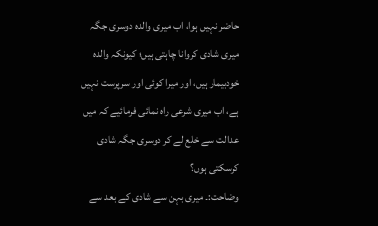حاضر نہیں ہوا، اب میری والدہ دوسری جگہ میری شادی کروانا چاہتی ہیں؛ کیونکہ والدہ خودبیمار ہیں، اور میرا کوئی اور سرپرست نہیں ہے، اب میری شرعی راہ نمائی فرمائیے کہ میں عدالت سے خلع لے کر دوسری جگہ شادی کرسکتی ہوں؟
وضاحت:۔ میری بہن سے شادی کے بعد سے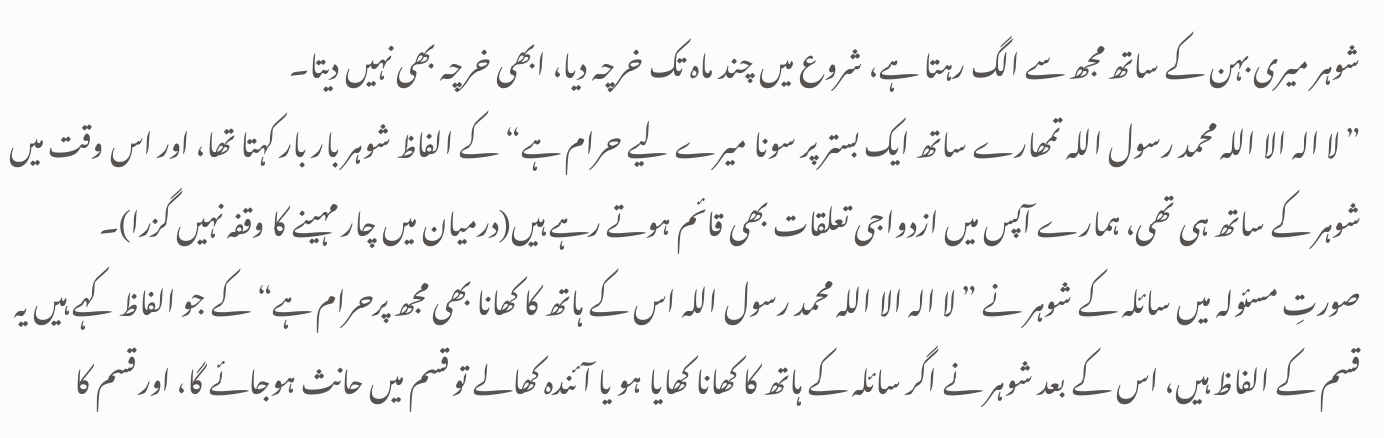شوہر میری بہن کے ساتھ مجھ سے الگ رہتا ہے، شروع میں چند ماہ تک خرچہ دیا، ابھی خرچہ بھی نہیں دیتا۔
”لا الہ الا اللہ محمد رسول اللہ تمھارے ساتھ ایک بستر پر سونا میرے لیے حرام ہے“کے الفاظ شوہر بار بار کہتا تھا، اور اس وقت میں شوہر کے ساتھ ہی تھی، ہمارے آپس میں ازدواجی تعلقات بھی قائم ہوتے رہے ہیں(درمیان میں چار مہینے کا وقفہ نہیں گزرا)۔
صورتِ مسئولہ میں سائلہ کے شوہر نے ”لا الہ الا اللہ محمد رسول اللہ اس کے ہاتھ کا کھانا بھی مجھ پرحرام ہے“ کے جو الفاظ کہے ہیں یہ قسم کے الفاظ ہیں، اس کے بعد شوہر نے اگر سائلہ کے ہاتھ کا کھانا کھایا ہو یا آئندہ کھالے تو قسم میں حانث ہوجائے گا، اور قسم کا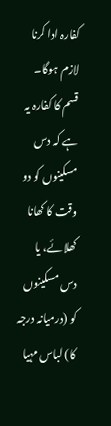کفارہ ادا کرنا لازم ہوگا۔
قسم کا کفارہ یہ ہے کہ دس مسکینوں کو دو وقت کا کھانا کھلائے، یا دس مسکینوں کو (درمیانہ درجہ کا) لباس مہیا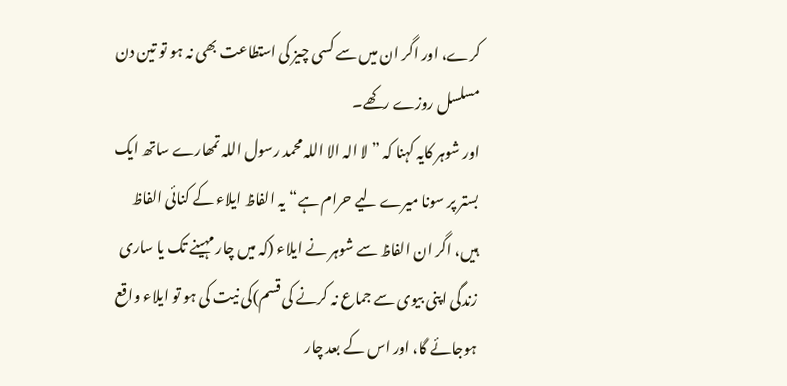کرے، اور اگر ان میں سے کسی چیز کی استطاعت بھی نہ ہو تو تین دن مسلسل روزے رکھے۔
اور شوہر کایہ کہنا کہ ”لا الہ الا اللہ محمد رسول اللہ تمھارے ساتھ ایک بستر پر سونا میرے لیے حرام ہے“یہ الفاظ ایلاء کے کنائی الفاظ ہیں، اگر ان الفاظ سے شوہر نے ایلاء (کہ میں چار مہینے تک یا ساری زندگی اپنی بیوی سے جماع نہ کرنے کی قسم)کی نیت کی ہو تو ایلاء واقع ہوجائے گا، اور اس کے بعد چار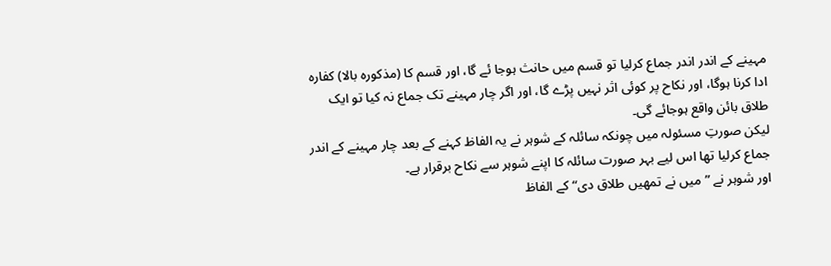مہینے کے اندر اندر جماع کرلیا تو قسم میں حانث ہوجا ئے گا، اور قسم کا (مذکورہ بالا) کفارہ ادا کرنا ہوگا، اور نکاح پر کوئی اثر نہیں پڑے گا، اور اگر چار مہینے تک جماع نہ کیا تو ایک طلاق بائن واقع ہوجائے گی۔
لیکن صورتِ مسئولہ میں چونکہ سائلہ کے شوہر نے یہ الفاظ کہنے کے بعد چار مہینے کے اندر جماع کرلیا تھا اس لیے بہر صورت سائلہ کا اپنے شوہر سے نکاح برقرار ہے۔
اور شوہر نے ”میں نے تمھیں طلاق دی“ کے الفاظ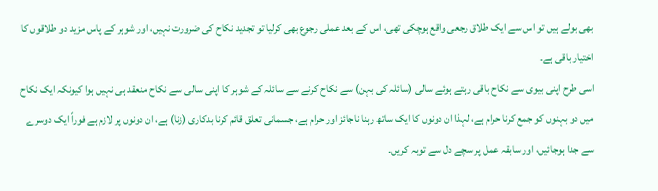بھی بولے ہیں تو اس سے ایک طلاق رجعی واقع ہوچکی تھی، اس کے بعد عملی رجوع بھی کرلیا تو تجدید نکاح کی ضرورت نہیں، اور شوہر کے پاس مزید دو طلاقوں کا اختیار باقی ہے۔
اسی طرح اپنی بیوی سے نکاح باقی رہتے ہوئے سالی (سائلہ کی بہن) سے نکاح کرنے سے سائلہ کے شوہر کا اپنی سالی سے نکاح منعقد ہی نہیں ہوا کیونکہ ایک نکاح میں دو بہنوں کو جمع کرنا حرام ہے، لہذا ان دونوں کا ایک ساتھ رہنا ناجائز اور حرام ہے، جسمانی تعلق قائم کرنا بدکاری (زنا) ہے، ان دونوں پر لازم ہے فوراً ایک دوسرے سے جدا ہوجائیں، اور سابقہ عمل پر سچے دل سے توبہ کریں۔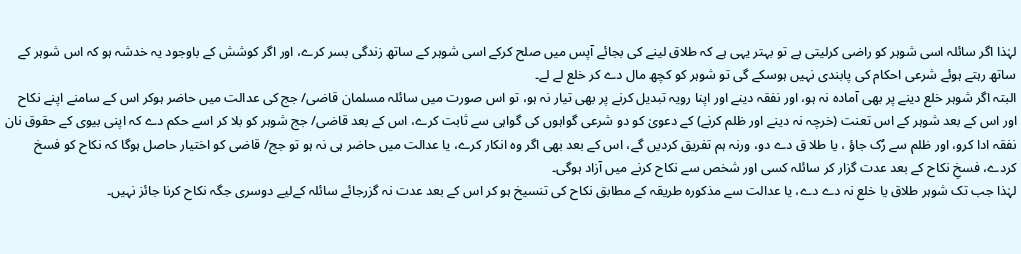لہٰذا اگر سائلہ اسی شوہر کو راضی کرلیتی ہے تو بہتر یہی ہے کہ طلاق لینے کی بجائے آپس میں صلح کرکے اسی شوہر کے ساتھ زندگی بسر کرے، اور اگر کوشش کے باوجود یہ خدشہ ہو کہ اس شوہر کے ساتھ رہتے ہوئے شرعی احکام کی پابندی نہیں ہوسکے گی تو شوہر کو کچھ مال دے کر خلع لے لے۔
البتہ اگر شوہر خلع دینے پر بھی آمادہ نہ ہو، اور نفقہ دینے اور اپنا رویہ تبدیل کرنے پر بھی تیار نہ ہو، تو اس صورت میں سائلہ مسلمان قاضی/ جج کی عدالت میں حاضر ہوکر اس کے سامنے اپنے نکاح اور اس کے بعد شوہر کے اس تعنت (خرچہ نہ دینے اور ظلم کرنے) کے دعویٰ کو دو شرعی گواہوں کی گواہی سے ثابت کرے، اس کے بعد قاضی/ جج شوہر کو بلا کر اسے حکم دے کہ اپنی بیوی کے حقوق نان نفقہ ادا کرو، اور ظلم سے رُک جاؤ ، یا طلا ق دے دو، ورنہ ہم تفریق کردیں گے، اس کے بعد بھی اگر وہ انکار کرے، یا عدالت میں حاضر ہی نہ ہو تو جج/ قاضی کو اختیار حاصل ہوگا کہ نکاح کو فسخ کردے، فسخِ نکاح کے بعد عدت گزار کر سائلہ کسی اور شخص سے نکاح کرنے میں آزاد ہوگی۔
لہٰذا جب تک شوہر طلاق یا خلع نہ دے دے، یا عدالت سے مذکورہ طریقہ کے مطابق نکاح کی تنسیخ ہو کر اس کے بعد عدت نہ گزرجائے سائلہ کےلیے دوسری جگہ نکاح کرنا جائز نہیں۔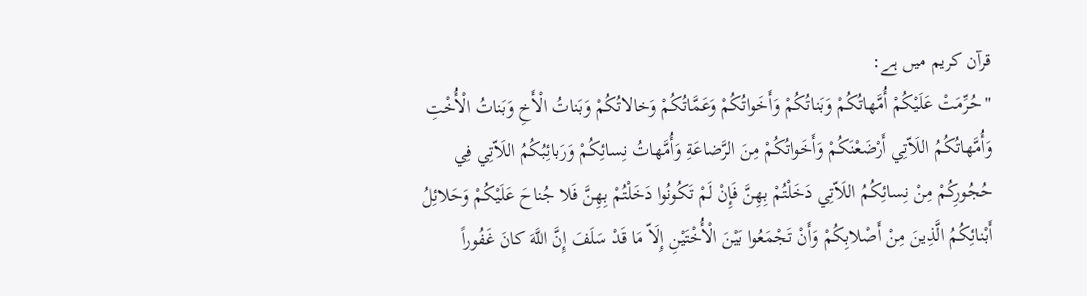قرآن کریم میں ہے:
"حُرِّمَتْ عَلَيْكُمْ أُمَّهاتُكُمْ وَبَناتُكُمْ وَأَخَواتُكُمْ وَعَمَّاتُكُمْ وَخالاتُكُمْ وَبَناتُ الْأَخِ وَبَناتُ الْأُخْتِ وَأُمَّهاتُكُمُ اللَاّتِي أَرْضَعْنَكُمْ وَأَخَواتُكُمْ مِنَ الرَّضاعَةِ وَأُمَّهاتُ نِسائِكُمْ وَرَبائِبُكُمُ اللَاّتِي فِي حُجُورِكُمْ مِنْ نِسائِكُمُ اللَاّتِي دَخَلْتُمْ بِهِنَّ فَإِنْ لَمْ تَكُونُوا دَخَلْتُمْ بِهِنَّ فَلا جُناحَ عَلَيْكُمْ وَحَلائِلُ أَبْنائِكُمُ الَّذِينَ مِنْ أَصْلابِكُمْ وَأَنْ تَجْمَعُوا بَيْنَ الْأُخْتَيْنِ إِلَاّ مَا قَدْ سَلَفَ إِنَّ اللَّهَ كانَ غَفُوراً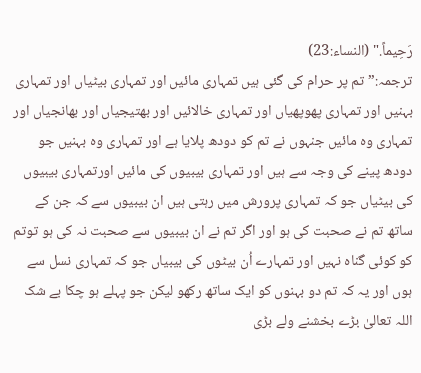رَحِيماً." (النساء:23)
ترجمہ:”تم پر حرام کی گئی ہیں تمہاری مائیں اور تمہاری بیٹیاں اور تمہاری بہنیں اور تمہاری پھوپھیاں اور تمہاری خالائیں اور بھتیجیاں اور بھانجیاں اور تمہاری وہ مائیں جنہوں نے تم کو دودھ پلایا ہے اور تمہاری وہ بہنیں جو دودھ پینے کی وجہ سے ہیں اور تمہاری بیبیوں کی مائیں اورتمہاری بیبیوں کی بیٹیاں جو کہ تمہاری پرورش میں رہتی ہیں ان بیبیوں سے کہ جن کے ساتھ تم نے صحبت کی ہو اور اگر تم نے ان بیبیوں سے صحبت نہ کی ہو توتم کو کوئی گناہ نہیں اور تمہارے اُن بیٹوں کی بیبیاں جو کہ تمہاری نسل سے ہوں اور یہ کہ تم دو بہنوں کو ایک ساتھ رکھو لیکن جو پہلے ہو چکا بے شک اللہ تعالیٰ بڑے بخشنے ولے بڑی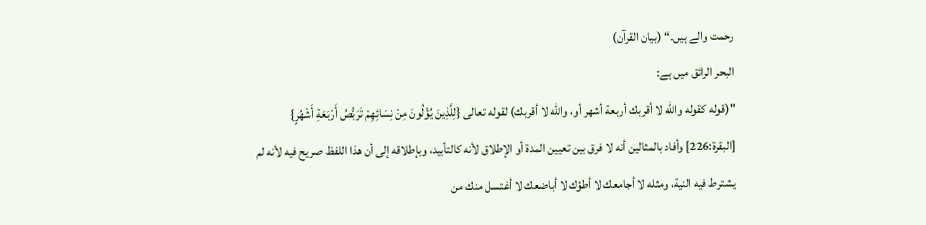رحمت والے ہیں۔“ (بیان القرآن)
البحر الرائق میں ہے:
"(قوله كقوله والله لا أقربك أربعة أشهر أو، والله لا أقربك) لقوله تعالى {لِلَّذِينَ يُؤْلُونَ مِنْ نِسَائِهِمْ تَرَبُّصُ أَرْبَعَةِ أَشْهُرٍ} [البقرة:226] وأفاد بالمثالين أنه لا فرق بين تعيين المدة أو الإطلاق لأنه كالتأبيد، وبإطلاقه إلى أن هذا اللفظ صريح فيه لأنه لم يشترط فيه النية، ومثله لا أجامعك لا أطؤك لا أباضعك لا أغتسل منك من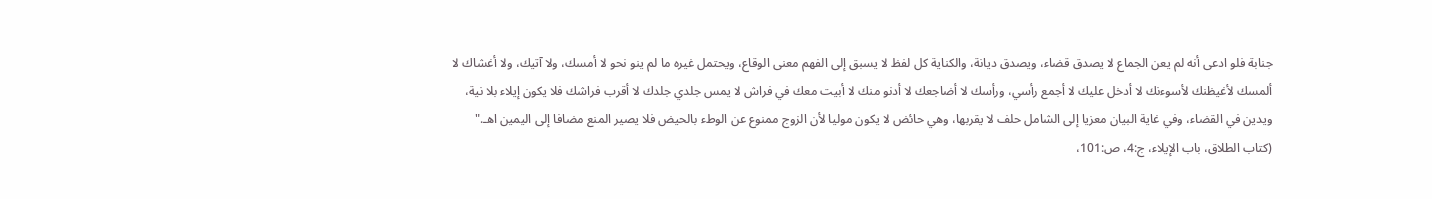جنابة فلو ادعى أنه لم يعن الجماع لا يصدق قضاء، ويصدق ديانة، والكناية كل لفظ لا يسبق إلى الفهم معنى الوقاع، ويحتمل غيره ما لم ينو نحو لا أمسك، ولا آتيك، ولا أغشاك لا ألمسك لأغيظنك لأسوءنك لا أدخل عليك لا أجمع رأسي، ورأسك لا أضاجعك لا أدنو منك لا أبيت معك في فراش لا يمس جلدي جلدك لا أقرب فراشك فلا يكون إيلاء بلا نية، ويدين في القضاء، وفي غاية البيان معزيا إلى الشامل حلف لا يقربها، وهي حائض لا يكون موليا لأن الزوج ممنوع عن الوطء بالحيض فلا يصير المنع مضافا إلى اليمين اهـ."
(كتاب الطلاق، باب الإيلاء، ج:4، ص:101،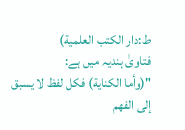ط:دار الكتب العلمية)
فتاویٰ ہندیہ میں ہے:
"(وأما الكناية) فكل لفظ لا يسبق إلى الفهم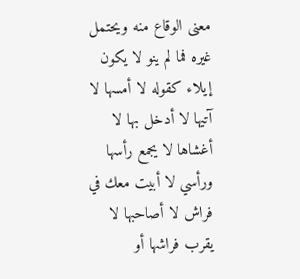معنى الوقاع منه ويحتمل غيره فما لم ينو لا يكون إيلاء كقوله لا أمسها لا آتيها لا أدخل بها لا أغشاها لا يجمع رأسها ورأسي لا أبيت معك في فراش لا أصاحبها لا يقرب فراشها أو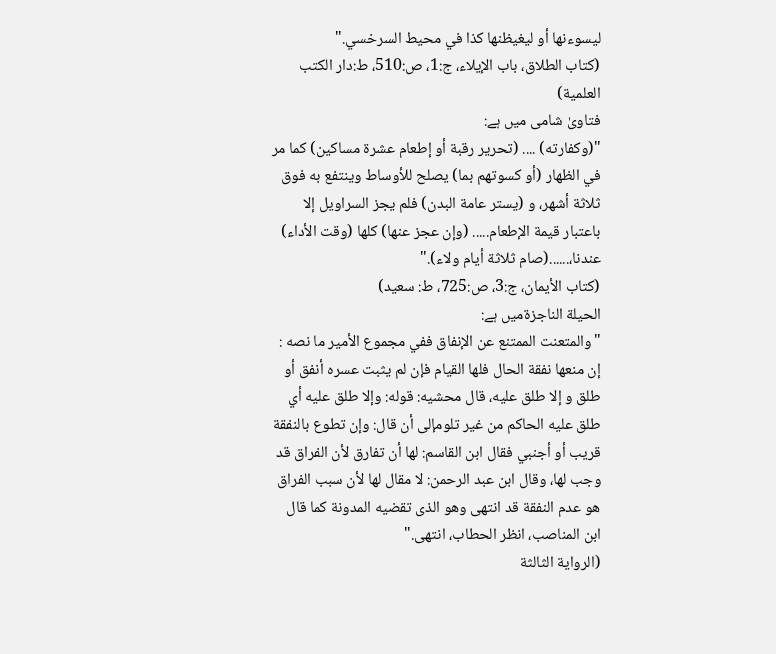ليسوءنها أو ليغيظنها كذا في محيط السرخسي."
(كتاب الطلاق، باب الإيلاء، ج:1، ص:510، ط:دار الكتب العلمية)
فتاویٰ شامی میں ہے:
"(وكفارته) .... (تحرير رقبة أو إطعام عشرة مساكين) كما مر في الظهار (أو كسوتهم بما) يصلح للأوساط وينتفع به فوق ثلاثة أشهر، و (يستر عامة البدن) فلم يجز السراويل إلا باعتبار قيمة الإطعام..... (وإن عجز عنها) كلها (وقت الأداء) عندنا،......(صام ثلاثة أيام ولاء)."
(کتاب الأیمان، ج:3، ص:725، ط: سعید)
الحيلة الناجزةمیں ہے:
"والمتعنت الممتنع عن الإنفاق ففي مجموع الأمیر ما نصه : إن منعھا نفقة الحال فلها القیام فإن لم یثبت عسرہ أنفق أو طلق و إلا طلق علیه، قال محشیه: قوله: وإلا طلق علیه أي طلق علیه الحاکم من غیر تلومإلی أن قال: وإن تطوع بالنفقة قریب أو أجنبي فقال ابن القاسم: لها أن تفارق لأن الفراق قد وجب لها، وقال ابن عبد الرحمن: لا مقال لها لأن سبب الفراق هو عدم النفقة قد انتهی وهو الذی تقضیه المدونة کما قال ابن المناصب، انظر الحطاب، انتهی."
(الرواية الثالثة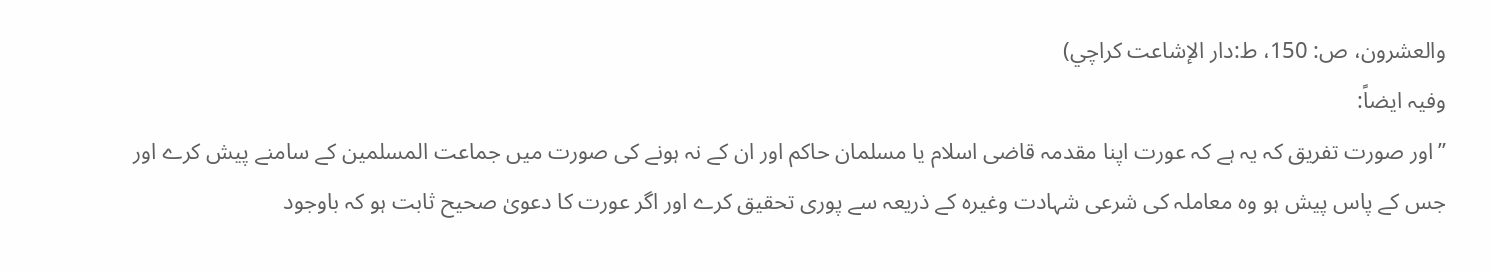والعشرون، ص: 150، ط:دار الإشاعت كراچي)
وفیہ ایضاً:
”اور صورت تفریق کہ یہ ہے کہ عورت اپنا مقدمہ قاضی اسلام یا مسلمان حاکم اور ان کے نہ ہونے کی صورت میں جماعت المسلمین کے سامنے پیش کرے اور جس کے پاس پیش ہو وہ معاملہ کی شرعی شہادت وغیرہ کے ذریعہ سے پوری تحقیق کرے اور اگر عورت کا دعویٰ صحیح ثابت ہو کہ باوجود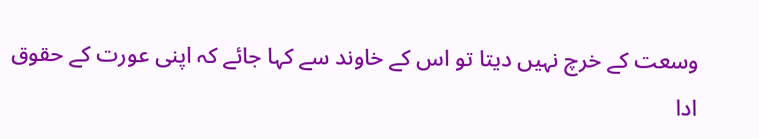وسعت کے خرچ نہیں دیتا تو اس کے خاوند سے کہا جائے کہ اپنی عورت کے حقوق ادا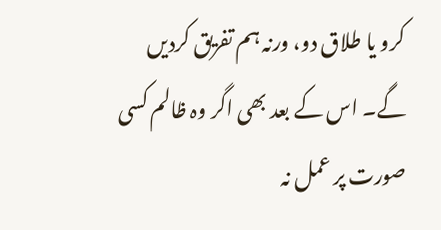کرو یا طلاق دو، ورنہ ہم تفریق کردیں گے۔ اس کے بعد بھی اگر وہ ظالم کسی صورت پر عمل نہ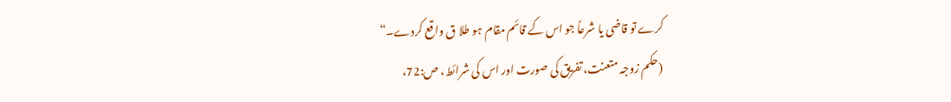کرے تو قاضی یا شرعاً جو اس کے قائم مقام ہو طلا ق واقع کردے۔“
(حکم زوجہ متعنت، تفریق کی صورت اور اس کی شرائط، ص:72،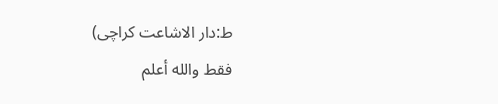ط:دار الاشاعت کراچی)
فقط والله أعلم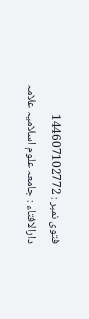فتوی نمبر : 144607102772
دارالافتاء : جامعہ علوم اسلامیہ علامہ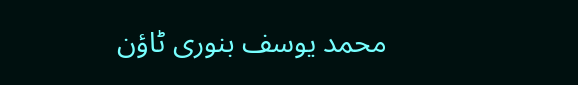محمد یوسف بنوری ٹاؤن